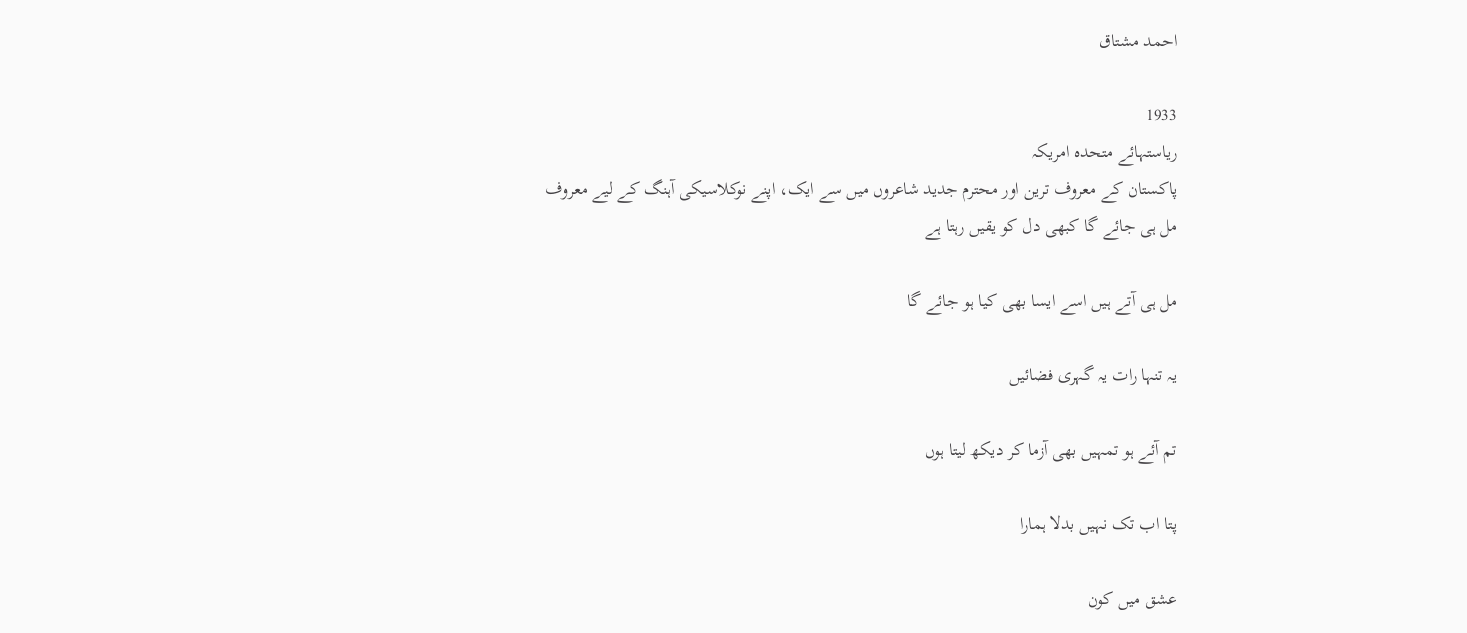احمد مشتاق

1933
ریاستہائے متحدہ امریکہ
پاکستان کے معروف ترین اور محترم جدید شاعروں میں سے ایک، اپنے نوکلاسیکی آہنگ کے لیے معروف
مل ہی جائے گا کبھی دل کو یقیں رہتا ہے

مل ہی آتے ہیں اسے ایسا بھی کیا ہو جائے گا

یہ تنہا رات یہ گہری فضائیں

تم آئے ہو تمہیں بھی آزما کر دیکھ لیتا ہوں

پتا اب تک نہیں بدلا ہمارا

عشق میں کون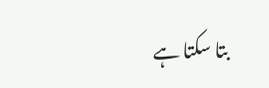بتا سکتا ہے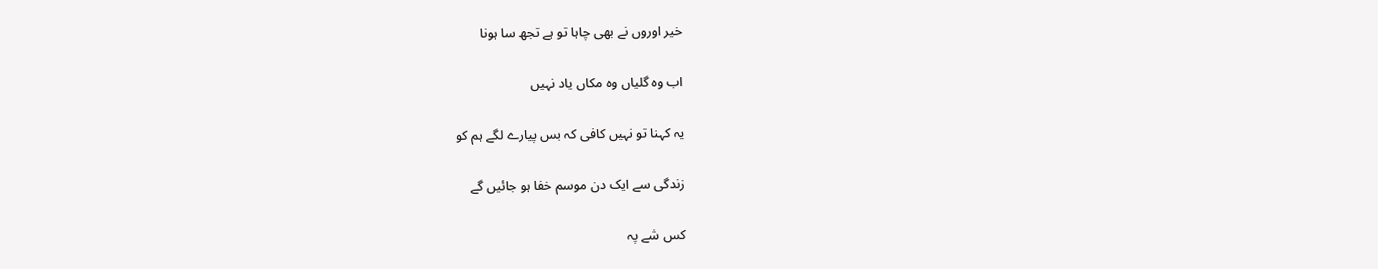خیر اوروں نے بھی چاہا تو ہے تجھ سا ہونا

اب وہ گلیاں وہ مکاں یاد نہیں

یہ کہنا تو نہیں کافی کہ بس پیارے لگے ہم کو

زندگی سے ایک دن موسم خفا ہو جائیں گے

کس شے پہ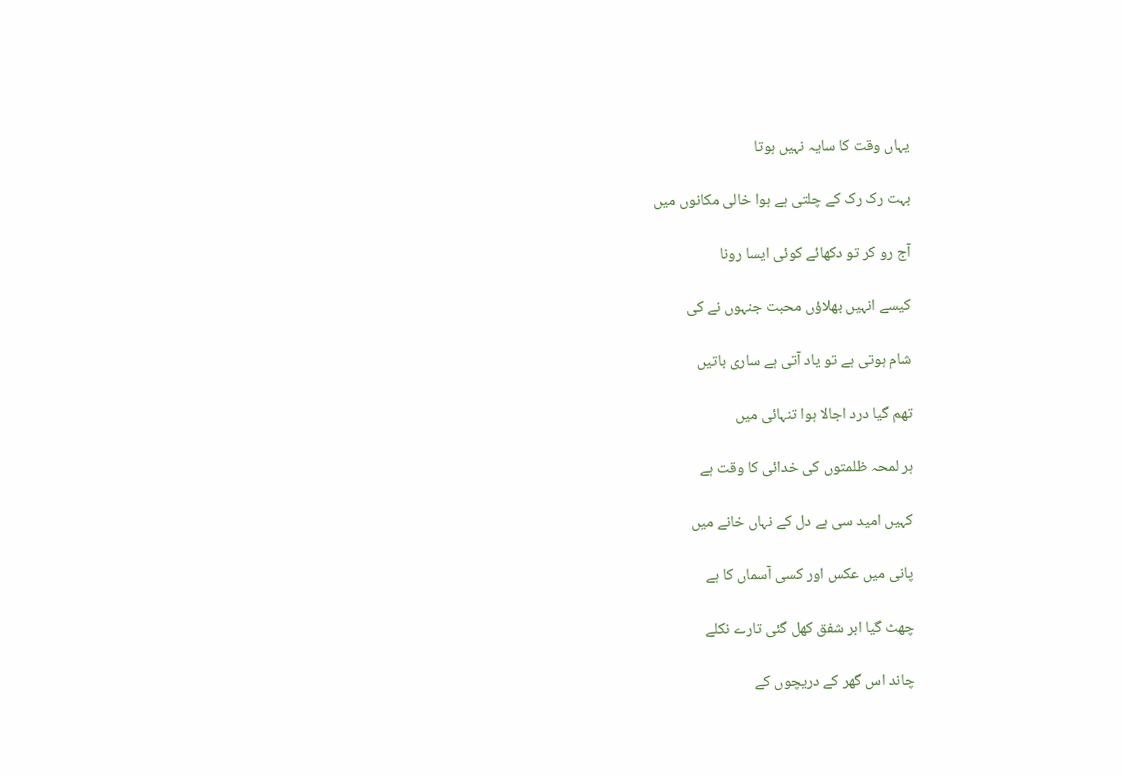یہاں وقت کا سایہ نہیں ہوتا

بہت رک رک کے چلتی ہے ہوا خالی مکانوں میں

آج رو کر تو دکھائے کوئی ایسا رونا

کیسے انہیں بھلاؤں محبت جنہوں نے کی

شام ہوتی ہے تو یاد آتی ہے ساری باتیں

تھم گیا درد اجالا ہوا تنہائی میں

ہر لمحہ ظلمتوں کی خدائی کا وقت ہے

کہیں امید سی ہے دل کے نہاں خانے میں

پانی میں عکس اور کسی آسماں کا ہے

چھٹ گیا ابر شفق کھل گئی تارے نکلے

چاند اس گھر کے دریچوں کے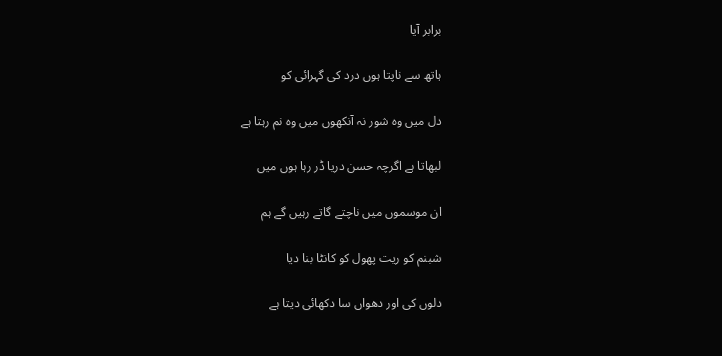برابر آیا

ہاتھ سے ناپتا ہوں درد کی گہرائی کو

دل میں وہ شور نہ آنکھوں میں وہ نم رہتا ہے

لبھاتا ہے اگرچہ حسن دریا ڈر رہا ہوں میں

ان موسموں میں ناچتے گاتے رہیں گے ہم

شبنم کو ریت پھول کو کانٹا بنا دیا

دلوں کی اور دھواں سا دکھائی دیتا ہے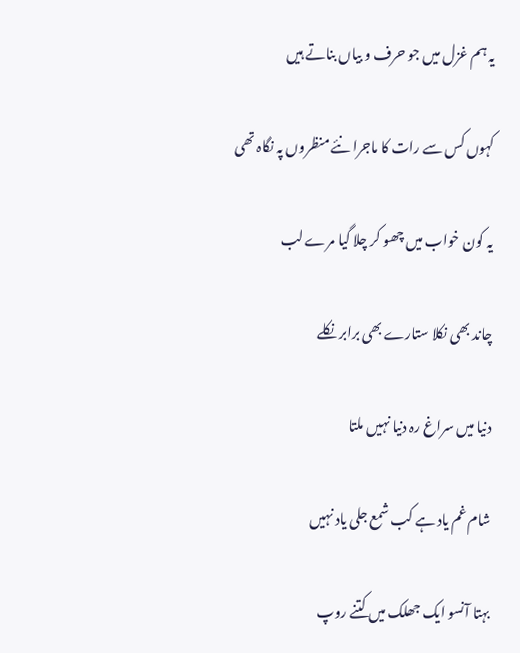یہ ہم غزل میں جو حرف و بیاں بناتے ہیں

کہوں کس سے رات کا ماجرا نئے منظروں پہ نگاہ تھی

یہ کون خواب میں چھو کر چلا گیا مرے لب

چاند بھی نکلا ستارے بھی برابر نکلے

دنیا میں سراغ رہ دنیا نہیں ملتا

شام غم یاد ہے کب شمع جلی یاد نہیں

بہتا آنسو ایک جھلک میں کتنے روپ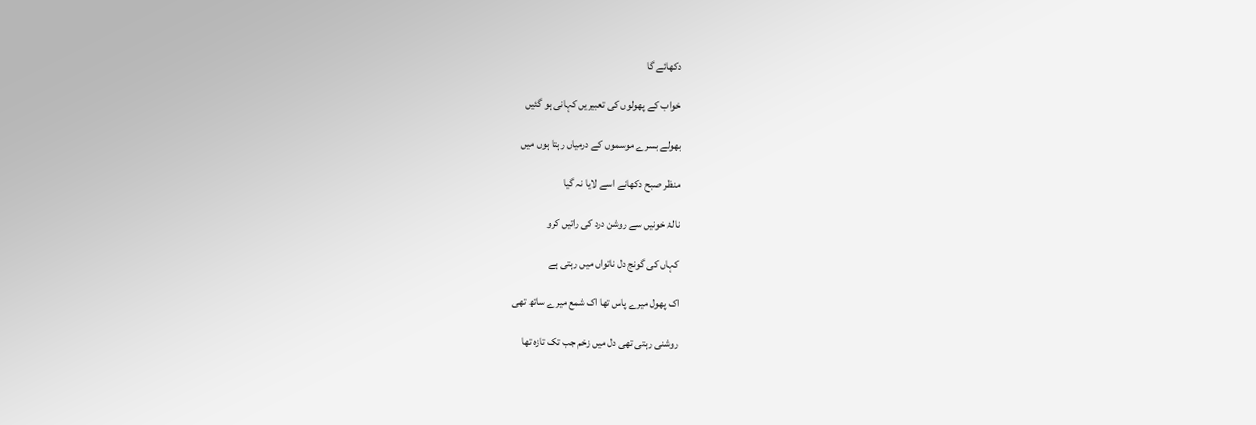دکھائے گا

خواب کے پھولوں کی تعبیریں کہانی ہو گئیں

بھولے بسرے موسموں کے درمیاں رہتا ہوں میں

منظر صبح دکھانے اسے لایا نہ گیا

نالۂ خونیں سے روشن درد کی راتیں کرو

کہاں کی گونج دل ناتواں میں رہتی ہے

اک پھول میرے پاس تھا اک شمع میرے ساتھ تھی

روشنی رہتی تھی دل میں زخم جب تک تازہ تھا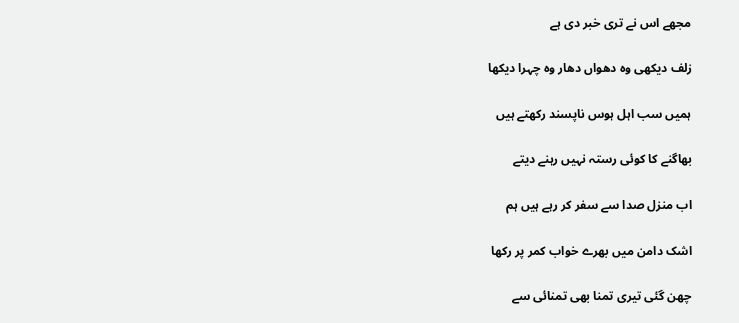مجھے اس نے تری خبر دی ہے

زلف دیکھی وہ دھواں دھار وہ چہرا دیکھا

ہمیں سب اہل ہوس ناپسند رکھتے ہیں

بھاگنے کا کوئی رستہ نہیں رہنے دیتے

اب منزل صدا سے سفر کر رہے ہیں ہم

اشک دامن میں بھرے خواب کمر پر رکھا

چھن گئی تیری تمنا بھی تمنائی سے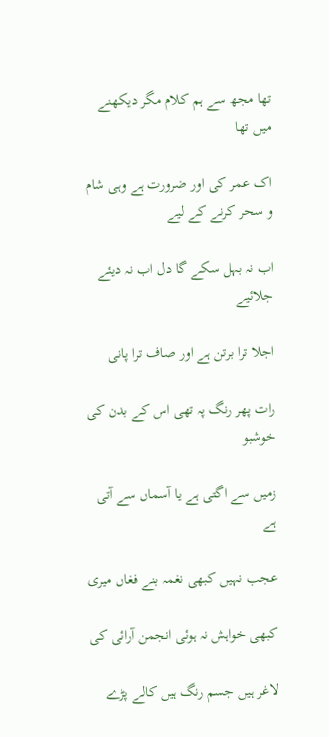تھا مجھ سے ہم کلام مگر دیکھنے میں تھا

اک عمر کی اور ضرورت ہے وہی شام و سحر کرنے کے لیے

اب نہ بہل سکے گا دل اب نہ دیئے جلائیے

اجلا ترا برتن ہے اور صاف ترا پانی

رات پھر رنگ پہ تھی اس کے بدن کی خوشبو

زمیں سے اگتی ہے یا آسماں سے آتی ہے

عجب نہیں کبھی نغمہ بنے فغاں میری

کبھی خواہش نہ ہوئی انجمن آرائی کی

لاغر ہیں جسم رنگ ہیں کالے پڑے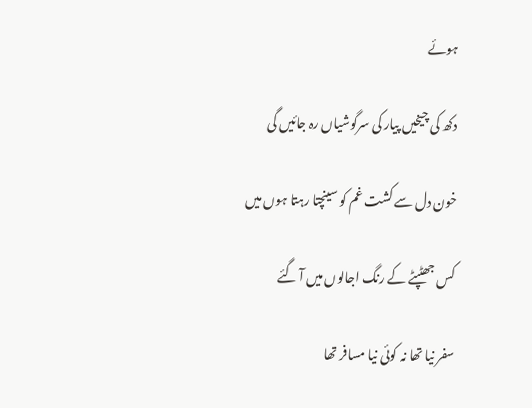ہوئے

دکھ کی چیخیں پیار کی سرگوشیاں رہ جائیں گی

خون دل سے کشت غم کو سینچتا رہتا ہوں میں

کس جھٹپٹے کے رنگ اجالوں میں آ گئے

سفر نیا تھا نہ کوئی نیا مسافر تھا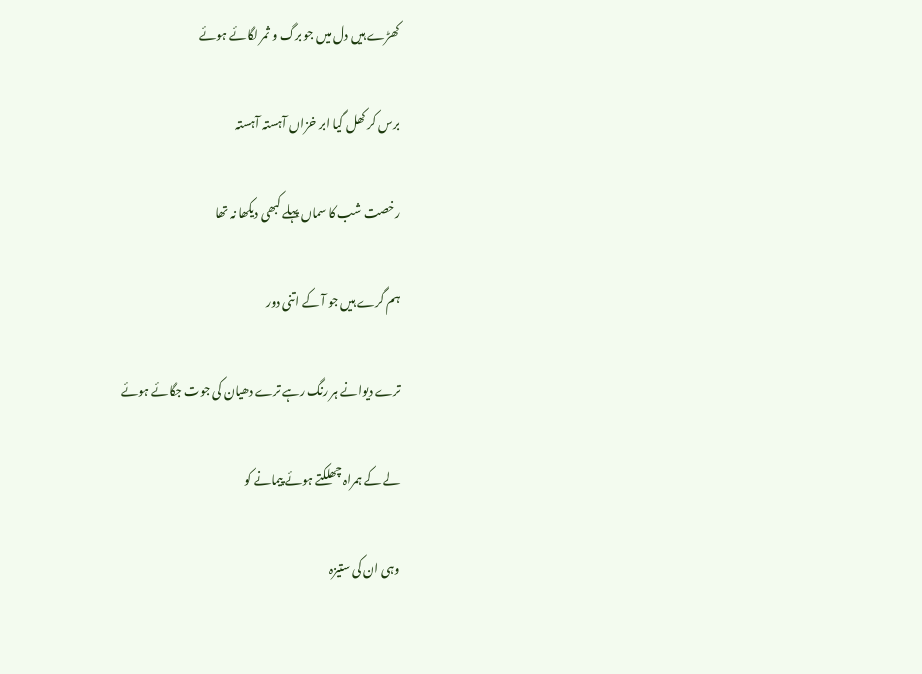کھڑے ہیں دل میں جو برگ و ثمر لگائے ہوئے

برس کر کھل گیا ابر خزاں آہستہ آہستہ

رخصت شب کا سماں پہلے کبھی دیکھا نہ تھا

ہم گرے ہیں جو آ کے اتنی دور

ترے دیوانے ہر رنگ رہے ترے دھیان کی جوت جگائے ہوئے

لے کے ہمراہ چھلکتے ہوئے پیمانے کو

وہی ان کی ستیزہ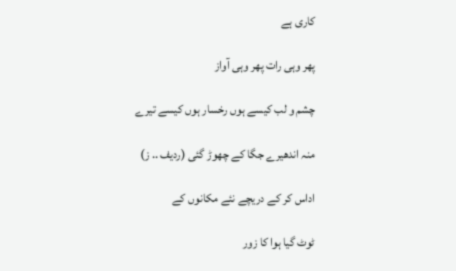کاری ہے

پھر وہی رات پھر وہی آواز

چشم و لب کیسے ہوں رخسار ہوں کیسے تیرے

منہ اندھیرے جگا کے چھوڑ گئی (ردیف .. ز)

اداس کر کے دریچے نئے مکانوں کے

ٹوٹ گیا ہوا کا زور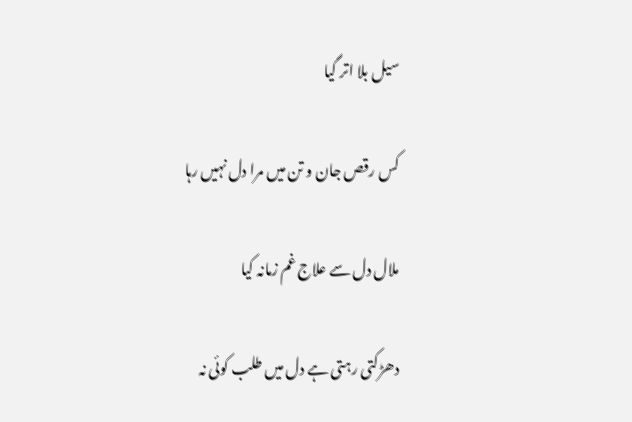سیل بلا اتر گیا

کس رقص جان و تن میں مرا دل نہیں رہا

ملال دل سے علاج غم زمانہ کیا

دھڑکتی رہتی ہے دل میں طلب کوئی نہ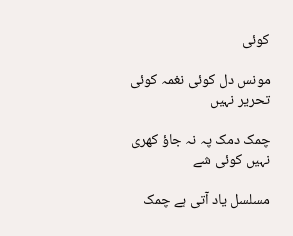کوئی

مونس دل کوئی نغمہ کوئی تحریر نہیں

چمک دمک پہ نہ جاؤ کھری نہیں کوئی شے

مسلسل یاد آتی ہے چمک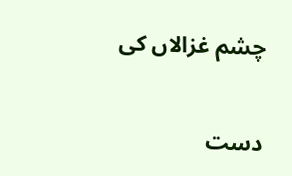چشم غزالاں کی

دست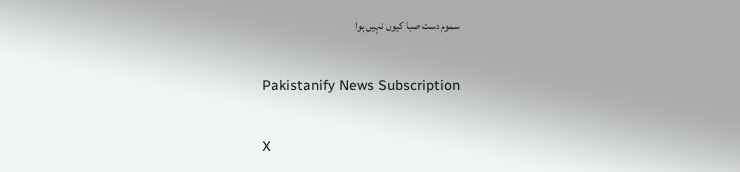سموم دست صبا کیوں نہیں ہوا

Pakistanify News Subscription

X